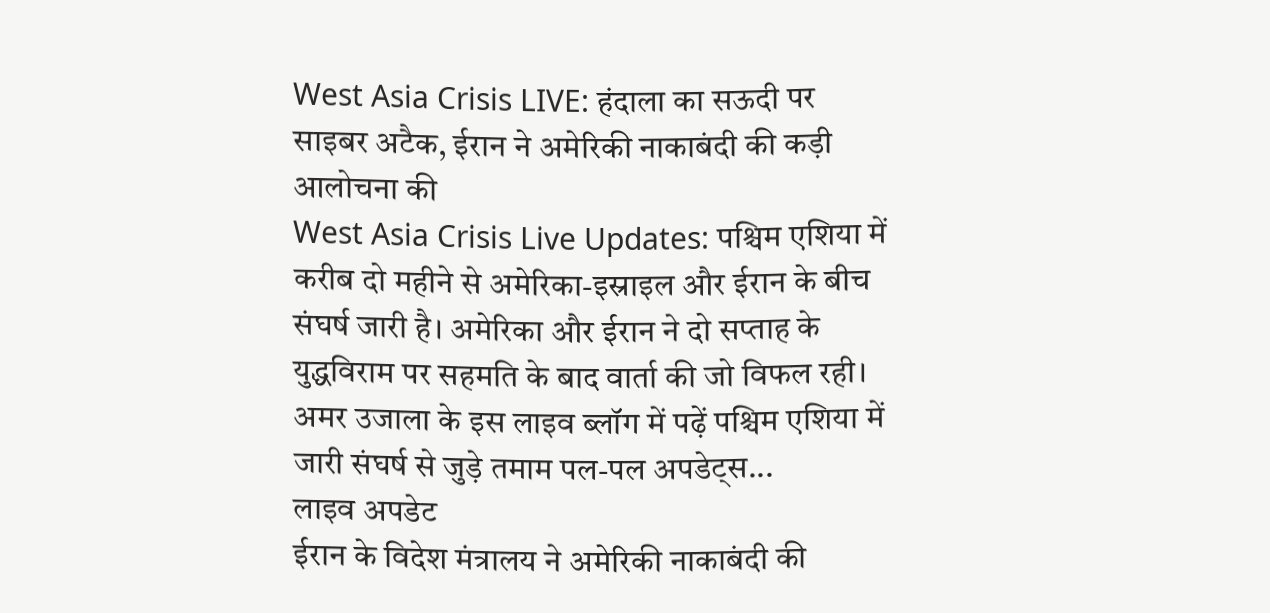West Asia Crisis LIVE: हंदाला का सऊदी पर साइबर अटैक, ईरान ने अमेरिकी नाकाबंदी की कड़ी आलोचना की
West Asia Crisis Live Updates: पश्चिम एशिया में करीब दो महीने से अमेरिका-इस्राइल और ईरान के बीच संघर्ष जारी है। अमेरिका और ईरान ने दो सप्ताह के युद्धविराम पर सहमति के बाद वार्ता की जो विफल रही। अमर उजाला के इस लाइव ब्लॉग में पढ़ें पश्चिम एशिया में जारी संघर्ष से जुड़े तमाम पल-पल अपडेट्स...
लाइव अपडेट
ईरान के विदेश मंत्रालय ने अमेरिकी नाकाबंदी की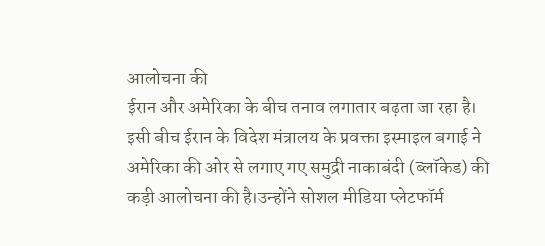आलोचना की
ईरान और अमेरिका के बीच तनाव लगातार बढ़ता जा रहा है। इसी बीच ईरान के विदेश मंत्रालय के प्रवक्ता इस्माइल बगाई ने अमेरिका की ओर से लगाए गए समुद्री नाकाबंदी (ब्लॉकेड) की कड़ी आलोचना की है।उन्होंने सोशल मीडिया प्लेटफॉर्म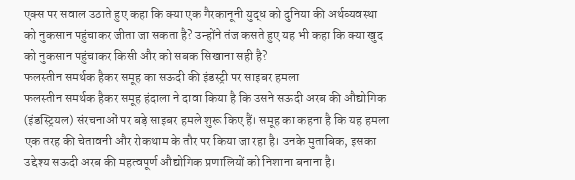एक्स पर सवाल उठाते हुए कहा कि क्या एक गैरकानूनी युद्ध को दुनिया की अर्थव्यवस्था को नुकसान पहुंचाकर जीता जा सकता है? उन्होंने तंज कसते हुए यह भी कहा कि क्या खुद को नुकसान पहुंचाकर किसी और को सबक सिखाना सही है?
फलस्तीन समर्थक हैकर समूह का सऊदी की इंडस्ट्री पर साइबर हमला
फलस्तीन समर्थक हैकर समूह हंदाला ने दावा किया है कि उसने सऊदी अरब की औद्योगिक (इंडस्ट्रियल) संरचनाओं पर बड़े साइबर हमले शुरू किए हैं। समूह का कहना है कि यह हमला एक तरह की चेतावनी और रोकथाम के तौर पर किया जा रहा है। उनके मुताबिक, इसका उद्देश्य सऊदी अरब की महत्वपूर्ण औद्योगिक प्रणालियों को निशाना बनाना है।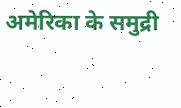अमेरिका के समुद्री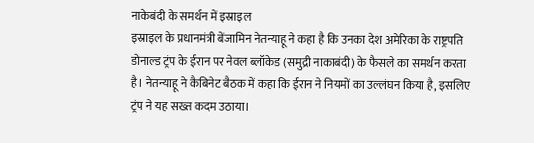नाकेबंदी के समर्थन में इस्राइल
इस्राइल के प्रधानमंत्री बेंजामिन नेतन्याहू ने कहा है कि उनका देश अमेरिका के राष्ट्रपति डोनाल्ड ट्रंप के ईरान पर नेवल ब्लॉकेड (समुद्री नाकाबंदी) के फैसले का समर्थन करता है। नेतन्याहू ने कैबिनेट बैठक में कहा कि ईरान ने नियमों का उल्लंघन किया है, इसलिए ट्रंप ने यह सख्त कदम उठाया।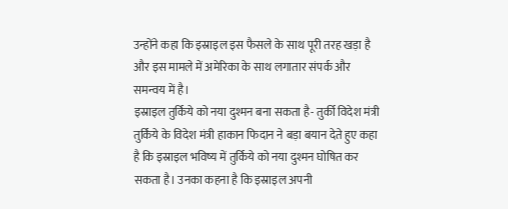उन्होंने कहा कि इस्राइल इस फैसले के साथ पूरी तरह खड़ा है और इस मामले में अमेरिका के साथ लगातार संपर्क और समन्वय में है।
इस्राइल तुर्किये को नया दुश्मन बना सकता है- तुर्की विदेश मंत्री
तुर्किये के विदेश मंत्री हाकान फिदान ने बड़ा बयान देते हुए कहा है कि इस्राइल भविष्य में तुर्किये को नया दुश्मन घोषित कर सकता है। उनका कहना है कि इस्राइल अपनी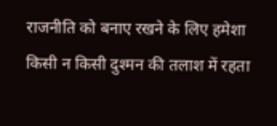राजनीति को बनाए रखने के लिए हमेशा किसी न किसी दुश्मन की तलाश में रहता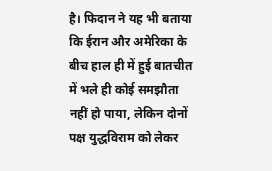है। फिदान ने यह भी बताया कि ईरान और अमेरिका के बीच हाल ही में हुई बातचीत में भले ही कोई समझौता नहीं हो पाया, लेकिन दोनों पक्ष युद्धविराम को लेकर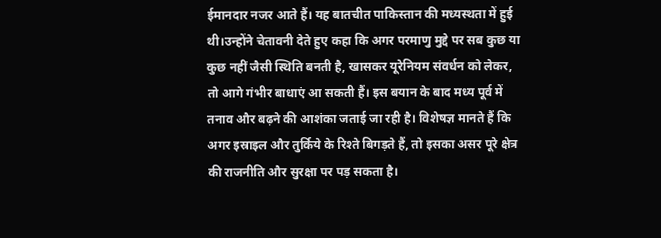ईमानदार नजर आते हैं। यह बातचीत पाकिस्तान की मध्यस्थता में हुई थी।उन्होंने चेतावनी देते हुए कहा कि अगर परमाणु मुद्दे पर सब कुछ या कुछ नहीं जैसी स्थिति बनती है, खासकर यूरेनियम संवर्धन को लेकर, तो आगे गंभीर बाधाएं आ सकती हैं। इस बयान के बाद मध्य पूर्व में तनाव और बढ़ने की आशंका जताई जा रही है। विशेषज्ञ मानते हैं कि अगर इस्राइल और तुर्किये के रिश्ते बिगड़ते हैं, तो इसका असर पूरे क्षेत्र की राजनीति और सुरक्षा पर पड़ सकता है।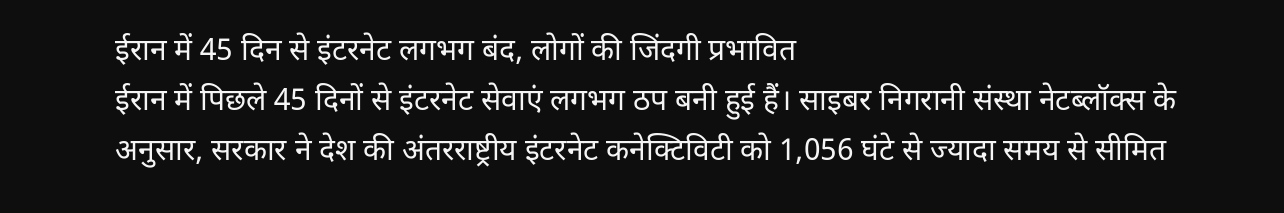ईरान में 45 दिन से इंटरनेट लगभग बंद, लोगों की जिंदगी प्रभावित
ईरान में पिछले 45 दिनों से इंटरनेट सेवाएं लगभग ठप बनी हुई हैं। साइबर निगरानी संस्था नेटब्लॉक्स के अनुसार, सरकार ने देश की अंतरराष्ट्रीय इंटरनेट कनेक्टिविटी को 1,056 घंटे से ज्यादा समय से सीमित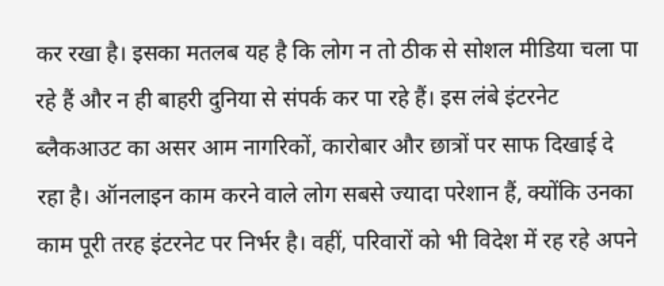कर रखा है। इसका मतलब यह है कि लोग न तो ठीक से सोशल मीडिया चला पा रहे हैं और न ही बाहरी दुनिया से संपर्क कर पा रहे हैं। इस लंबे इंटरनेट ब्लैकआउट का असर आम नागरिकों, कारोबार और छात्रों पर साफ दिखाई दे रहा है। ऑनलाइन काम करने वाले लोग सबसे ज्यादा परेशान हैं, क्योंकि उनका काम पूरी तरह इंटरनेट पर निर्भर है। वहीं, परिवारों को भी विदेश में रह रहे अपने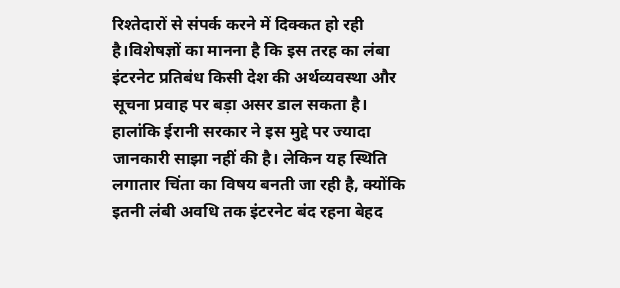रिश्तेदारों से संपर्क करने में दिक्कत हो रही है।विशेषज्ञों का मानना है कि इस तरह का लंबा इंटरनेट प्रतिबंध किसी देश की अर्थव्यवस्था और सूचना प्रवाह पर बड़ा असर डाल सकता है। हालांकि ईरानी सरकार ने इस मुद्दे पर ज्यादा जानकारी साझा नहीं की है। लेकिन यह स्थिति लगातार चिंता का विषय बनती जा रही है, क्योंकि इतनी लंबी अवधि तक इंटरनेट बंद रहना बेहद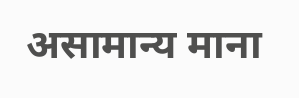असामान्य माना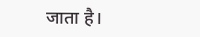जाता है।